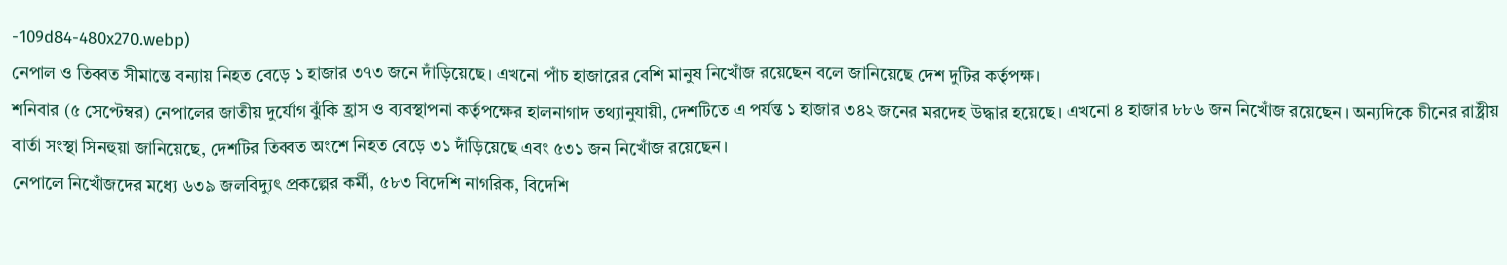-109d84-480x270.webp)
নেপাল ও তিব্বত সীমান্তে বন্যায় নিহত বেড়ে ১ হাজার ৩৭৩ জনে দাঁড়িয়েছে। এখনো পাঁচ হাজারের বেশি মানুষ নিখোঁজ রয়েছেন বলে জানিয়েছে দেশ দুটির কর্তৃপক্ষ।
শনিবার (৫ সেপ্টেম্বর) নেপালের জাতীয় দুর্যোগ ঝুঁকি হ্রাস ও ব্যবস্থাপনা কর্তৃপক্ষের হালনাগাদ তথ্যানুযায়ী, দেশটিতে এ পর্যন্ত ১ হাজার ৩৪২ জনের মরদেহ উদ্ধার হয়েছে। এখনো ৪ হাজার ৮৮৬ জন নিখোঁজ রয়েছেন। অন্যদিকে চীনের রাষ্ট্রীয় বার্তা সংস্থা সিনহুয়া জানিয়েছে, দেশটির তিব্বত অংশে নিহত বেড়ে ৩১ দাঁড়িয়েছে এবং ৫৩১ জন নিখোঁজ রয়েছেন।
নেপালে নিখোঁজদের মধ্যে ৬৩৯ জলবিদ্যুৎ প্রকল্পের কর্মী, ৫৮৩ বিদেশি নাগরিক, বিদেশি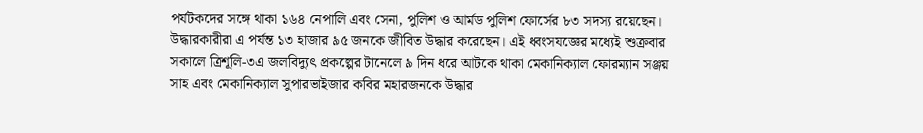পর্যটকদের সঙ্গে থাকা ১৬৪ নেপালি এবং সেনা, পুলিশ ও আর্মড পুলিশ ফোর্সের ৮৩ সদস্য রয়েছেন।
উদ্ধারকারীরা এ পর্যন্ত ১৩ হাজার ৯৫ জনকে জীবিত উদ্ধার করেছেন। এই ধ্বংসযজ্ঞের মধ্যেই শুক্রবার সকালে ত্রিশূলি-৩এ জলবিদ্যুৎ প্রকল্পের টানেলে ৯ দিন ধরে আটকে থাকা মেকানিক্যাল ফোরম্যান সঞ্জয় সাহ এবং মেকানিক্যাল সুপারভাইজার কবির মহারজনকে উদ্ধার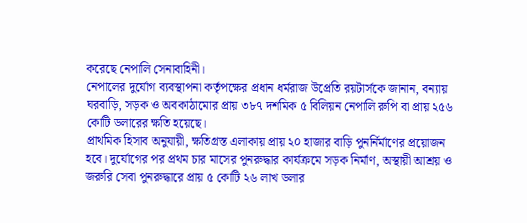করেছে নেপালি সেনাবাহিনী।
নেপালের দুর্যোগ ব্যবস্থাপনা কর্তৃপক্ষের প্রধান ধর্মরাজ উপ্রেতি রয়টার্সকে জানান, বন্যায় ঘরবাড়ি, সড়ক ও অবকাঠামোর প্রায় ৩৮৭ দশমিক ৫ বিলিয়ন নেপালি রুপি বা প্রায় ২৫৬ কোটি ডলারের ক্ষতি হয়েছে।
প্রাথমিক হিসাব অনুযায়ী, ক্ষতিগ্রস্ত এলাকায় প্রায় ২০ হাজার বাড়ি পুনর্নির্মাণের প্রয়োজন হবে। দুর্যোগের পর প্রথম চার মাসের পুনরুদ্ধার কার্যক্রমে সড়ক নির্মাণ, অস্থায়ী আশ্রয় ও জরুরি সেবা পুনরুদ্ধারে প্রায় ৫ কোটি ২৬ লাখ ডলার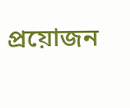প্রয়োজন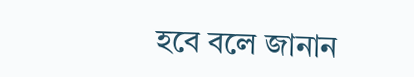হবে বলে জানান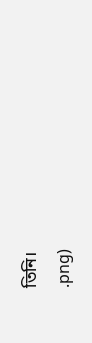তিনি।
.png)